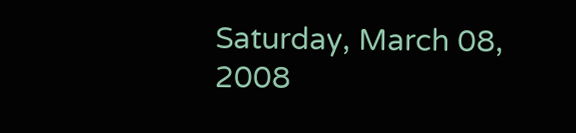Saturday, March 08, 2008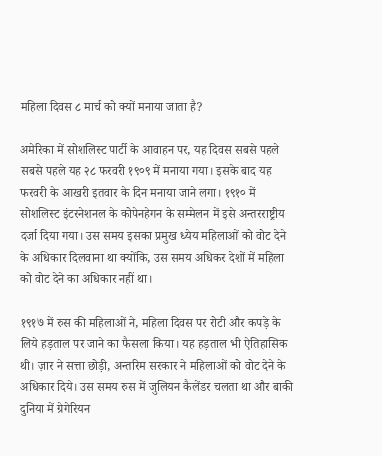महिला दिवस ८ मार्च को क्यों मनाया जाता है?

अमेरिका में सोशलिस्ट पार्टी के आवाहन पर, यह दिवस सबसे पहले सबसे पहले यह २८ फरवरी १९०९ में मनाया गया। इसके बाद यह फरवरी के आखरी इतवार के दिन मनाया जाने लगा। १९१० में सोशलिस्ट इंटरनेशनल के कोपेनहेगन के सम्मेलन में इसे अन्तरराष्ट्रीय दर्जा दिया गया। उस समय इसका प्रमुख ध्येय महिलाओं को वोट देने के अधिकार दिलवाना था क्योंकि, उस समय अधिकर देशों में महिला को वोट देने का अधिकार नहीं था।

१९१७ में रुस की महिलाओं ने, महिला दिवस पर रोटी और कपड़े के लिये हड़ताल पर जाने का फैसला किया। यह हड़ताल भी ऐतिहासिक थी। ज़ार ने सत्ता छोड़ी, अन्तरिम सरकार ने महिलाओं को वोट देने के अधिकार दिये। उस समय रुस में जुलियन कैलेंडर चलता था और बाकी दुनिया में ग्रेगेरियन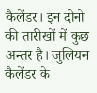कैलेंडर। इन दोनो की तारीखों में कुछ अन्तर है। जुलियन कैलेंडर के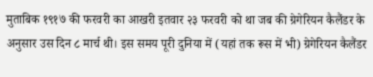मुताबिक १९१७ की फरवरी का आखरी इतवार २३ फरवरी को था जब की ग्रेगेरियन कैलैंडर के अनुसार उस दिन ८ मार्च थी। इस समय पूरी दुनिया में (यहां तक रूस में भी) ग्रेगेरियन कैलैंडर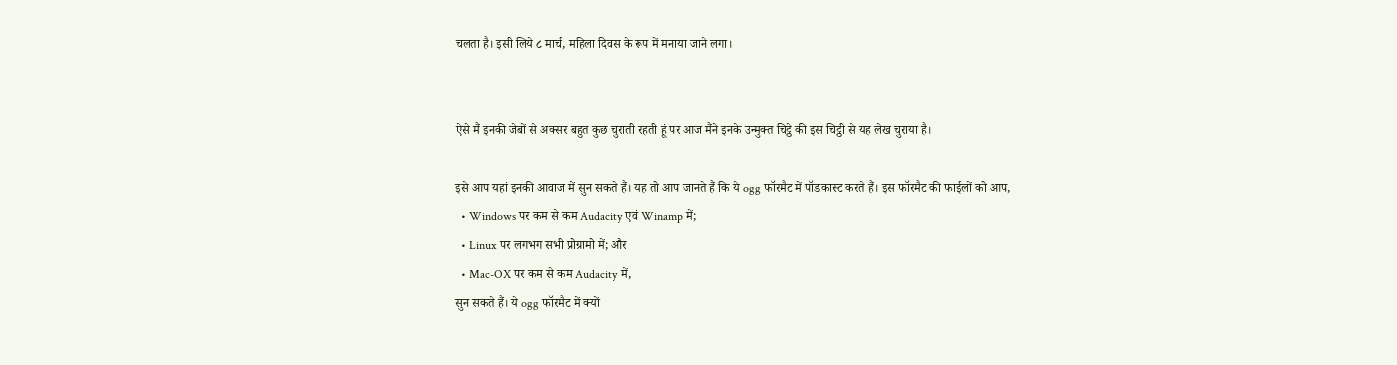चलता है। इसी लिये ८ मार्च, महिला दिवस के रूप में मनाया जाने लगा।


ऐसे मैं इनकी जेबों से अक्सर बहुत कुछ चुराती रहती हूं पर आज मैंने इनके उन्मुक्त चिट्ठे की इस चिट्ठी से यह लेख चुराया है।

इसे आप यहां इनकी आवाज में सुन सकते हैं। यह तो आप जानते हैं कि ये ogg फॉरमैट में पॉडकास्ट करते हैं। इस फॉरमैट की फाईलों को आप,
  • Windows पर कम से कम Audacity एवं Winamp में;
  • Linux पर लगभग सभी प्रोग्रामो में; और
  • Mac-OX पर कम से कम Audacity में,
सुन सकते हैं। ये ogg फॉरमैट में क्यों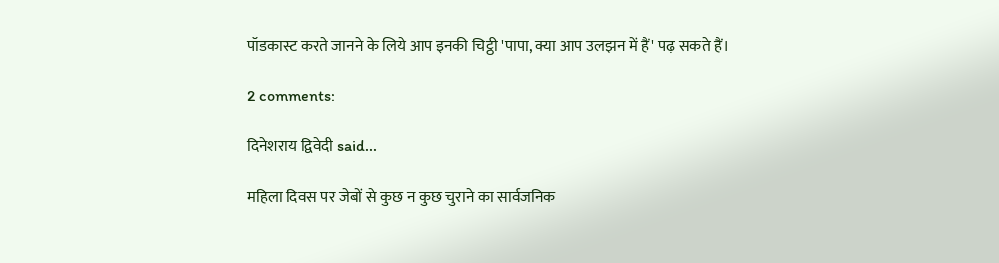पॉडकास्ट करते जानने के लिये आप इनकी चिट्ठी 'पापा, क्या आप उलझन में हैं' पढ़ सकते हैं।

2 comments:

दिनेशराय द्विवेदी said...

महिला दिवस पर जेबों से कुछ न कुछ चुराने का सार्वजनिक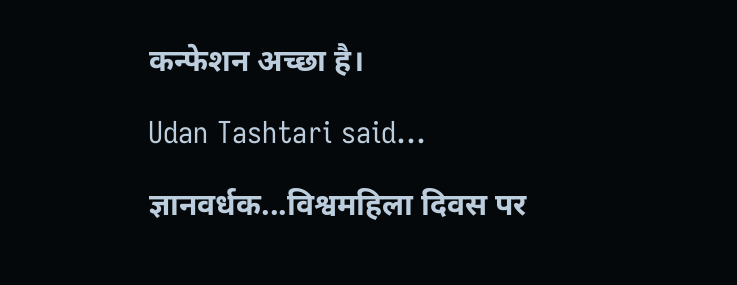कन्फेशन अच्छा है।

Udan Tashtari said...

ज्ञानवर्धक...विश्वमहिला दिवस पर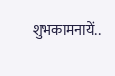शुभकामनायें..